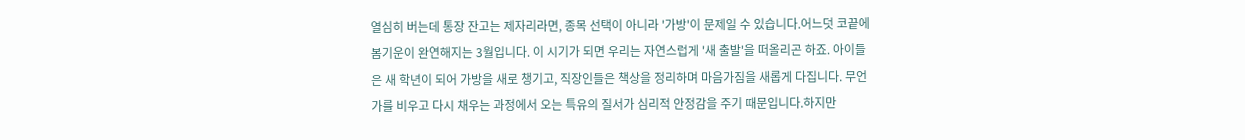열심히 버는데 통장 잔고는 제자리라면, 종목 선택이 아니라 '가방'이 문제일 수 있습니다.어느덧 코끝에 봄기운이 완연해지는 3월입니다. 이 시기가 되면 우리는 자연스럽게 '새 출발'을 떠올리곤 하죠. 아이들은 새 학년이 되어 가방을 새로 챙기고, 직장인들은 책상을 정리하며 마음가짐을 새롭게 다집니다. 무언가를 비우고 다시 채우는 과정에서 오는 특유의 질서가 심리적 안정감을 주기 때문입니다.하지만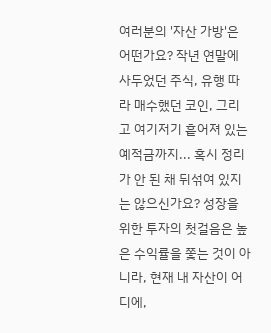여러분의 '자산 가방'은 어떤가요? 작년 연말에 사두었던 주식, 유행 따라 매수했던 코인, 그리고 여기저기 흩어져 있는 예적금까지... 혹시 정리가 안 된 채 뒤섞여 있지는 않으신가요? 성장을 위한 투자의 첫걸음은 높은 수익률을 쫓는 것이 아니라, 현재 내 자산이 어디에,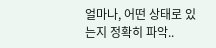얼마나, 어떤 상태로 있는지 정확히 파악..